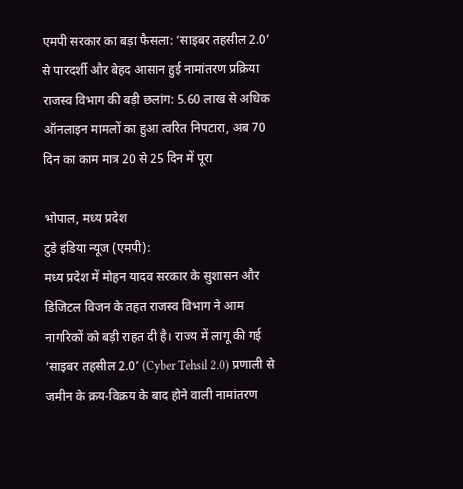एमपी सरकार का बड़ा फैसला: ‘साइबर तहसील 2.0’ से पारदर्शी और बेहद आसान हुई नामांतरण प्रक्रिया
राजस्व विभाग की बड़ी छलांग: 5.60 लाख से अधिक ऑनलाइन मामलों का हुआ त्वरित निपटारा, अब 70 दिन का काम मात्र 20 से 25 दिन में पूरा

भोपाल, मध्य प्रदेश
टुडे इंडिया न्यूज (एमपी):
मध्य प्रदेश में मोहन यादव सरकार के सुशासन और डिजिटल विजन के तहत राजस्व विभाग ने आम नागरिकों को बड़ी राहत दी है। राज्य में लागू की गई ‘साइबर तहसील 2.0’ (Cyber Tehsil 2.0) प्रणाली से जमीन के क्रय-विक्रय के बाद होने वाली नामांतरण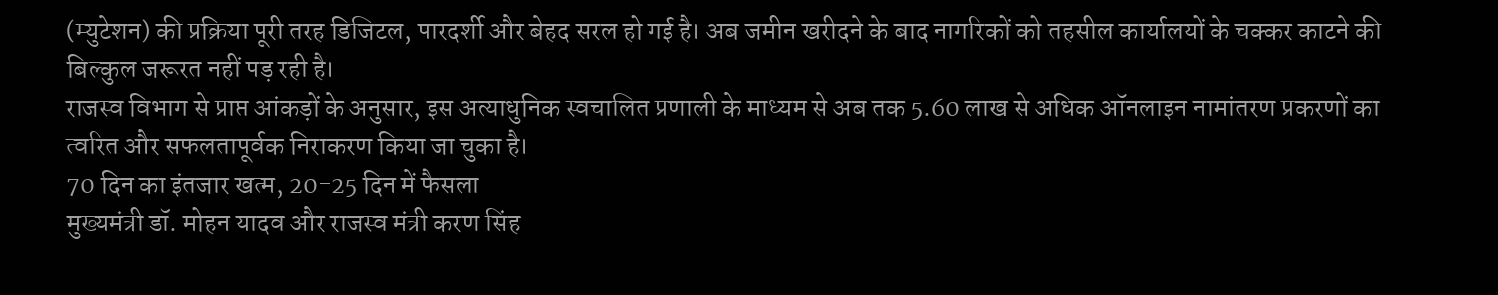(म्युटेशन) की प्रक्रिया पूरी तरह डिजिटल, पारदर्शी और बेहद सरल हो गई है। अब जमीन खरीदने के बाद नागरिकों को तहसील कार्यालयों के चक्कर काटने की बिल्कुल जरूरत नहीं पड़ रही है।
राजस्व विभाग से प्राप्त आंकड़ों के अनुसार, इस अत्याधुनिक स्वचालित प्रणाली के माध्यम से अब तक 5.60 लाख से अधिक ऑनलाइन नामांतरण प्रकरणों का त्वरित और सफलतापूर्वक निराकरण किया जा चुका है।
70 दिन का इंतजार खत्म, 20-25 दिन में फैसला
मुख्यमंत्री डॉ. मोहन यादव और राजस्व मंत्री करण सिंह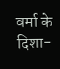वर्मा के दिशा-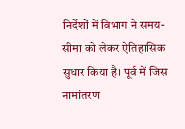निर्देशों में विभाग ने समय-सीमा को लेकर ऐतिहासिक सुधार किया है। पूर्व में जिस नामांतरण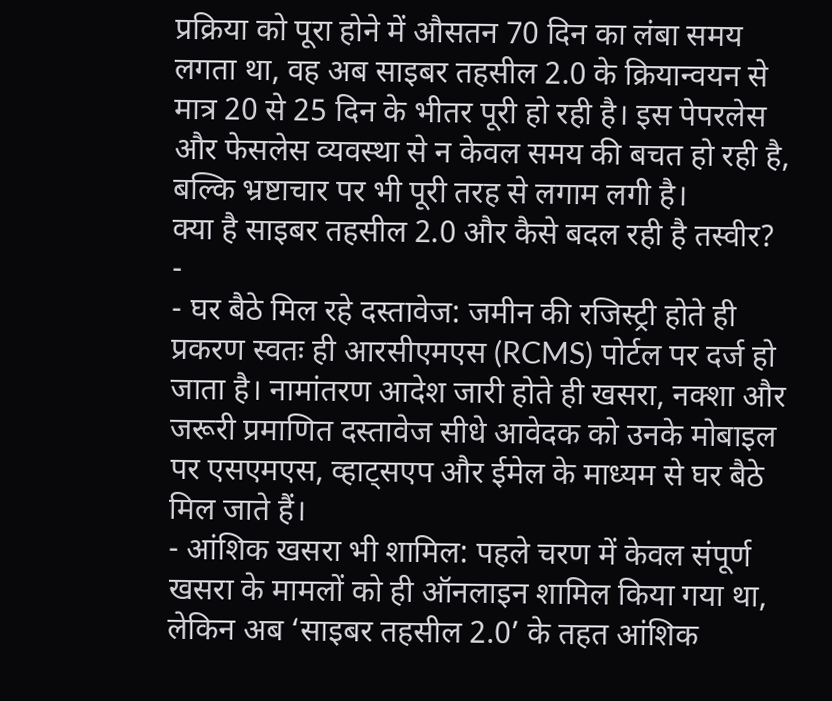प्रक्रिया को पूरा होने में औसतन 70 दिन का लंबा समय लगता था, वह अब साइबर तहसील 2.0 के क्रियान्वयन से मात्र 20 से 25 दिन के भीतर पूरी हो रही है। इस पेपरलेस और फेसलेस व्यवस्था से न केवल समय की बचत हो रही है, बल्कि भ्रष्टाचार पर भी पूरी तरह से लगाम लगी है।
क्या है साइबर तहसील 2.0 और कैसे बदल रही है तस्वीर?
-
- घर बैठे मिल रहे दस्तावेज: जमीन की रजिस्ट्री होते ही प्रकरण स्वतः ही आरसीएमएस (RCMS) पोर्टल पर दर्ज हो जाता है। नामांतरण आदेश जारी होते ही खसरा, नक्शा और जरूरी प्रमाणित दस्तावेज सीधे आवेदक को उनके मोबाइल पर एसएमएस, व्हाट्सएप और ईमेल के माध्यम से घर बैठे मिल जाते हैं।
- आंशिक खसरा भी शामिल: पहले चरण में केवल संपूर्ण खसरा के मामलों को ही ऑनलाइन शामिल किया गया था, लेकिन अब ‘साइबर तहसील 2.0’ के तहत आंशिक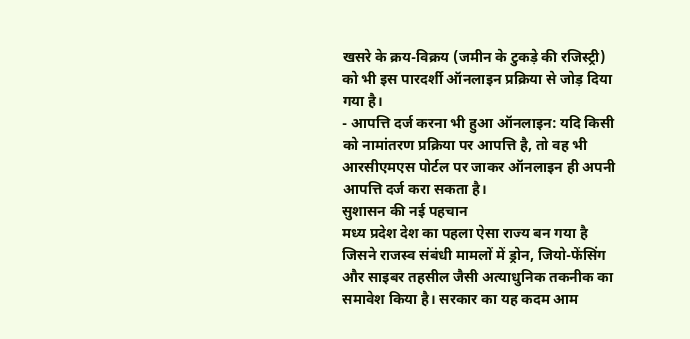खसरे के क्रय-विक्रय (जमीन के टुकड़े की रजिस्ट्री) को भी इस पारदर्शी ऑनलाइन प्रक्रिया से जोड़ दिया गया है।
- आपत्ति दर्ज करना भी हुआ ऑनलाइन: यदि किसी को नामांतरण प्रक्रिया पर आपत्ति है, तो वह भी आरसीएमएस पोर्टल पर जाकर ऑनलाइन ही अपनी आपत्ति दर्ज करा सकता है।
सुशासन की नई पहचान
मध्य प्रदेश देश का पहला ऐसा राज्य बन गया है जिसने राजस्व संबंधी मामलों में ड्रोन, जियो-फेंसिंग और साइबर तहसील जैसी अत्याधुनिक तकनीक का समावेश किया है। सरकार का यह कदम आम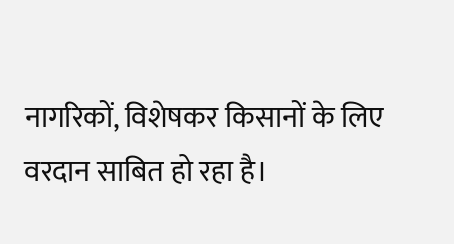नागरिकों, विशेषकर किसानों के लिए वरदान साबित हो रहा है।